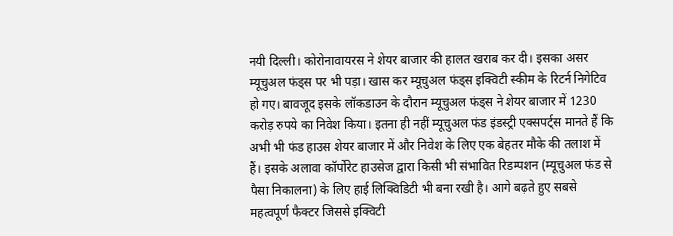नयी दिल्ली। कोरोनावायरस ने शेयर बाजार की हालत खराब कर दी। इसका असर म्यूचुअल फंड्स पर भी पड़ा। खास कर म्यूचुअल फंड्स इक्विटी स्कीम के रिटर्न निगेटिव हो गए। बावजूद इसके लॉकडाउन के दौरान म्यूचुअल फंड्स ने शेयर बाजार में 1230 करोड़ रुपये का निवेश किया। इतना ही नहीं म्यूचुअल फंड इंडस्ट्री एक्सपर्ट्स मानते हैं कि अभी भी फंड हाउस शेयर बाजार में और निवेश के लिए एक बेहतर मौके की तलाश में हैं। इसके अलावा कॉर्पोरेट हाउसेज द्वारा किसी भी संभावित रिडम्पशन (म्यूचुअल फंड से पैसा निकालना) के लिए हाई लिक्विडिटी भी बना रखी है। आगे बढ़ते हुए सबसे महत्वपूर्ण फैक्टर जिससे इक्विटी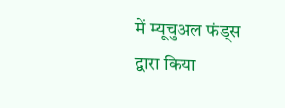में म्यूचुअल फंड्स द्वारा किया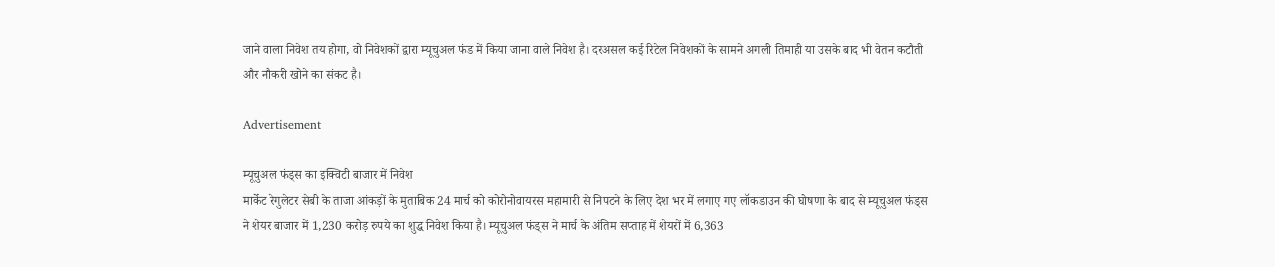जाने वाला निवेश तय होगा, वो निवेशकों द्वारा म्यूचुअल फंड में किया जाना वाले निवेश है। दरअसल कई रिटेल निवेशकों के सामने अगली तिमाही या उसके बाद भी वेतन कटौती और नौकरी खोने का संकट है।

Advertisement

म्यूचुअल फंड्स का इक्विटी बाजार में निवेश
मार्केट रेगुलेटर सेबी के ताजा आंकड़ों के मुताबिक 24 मार्च को कोरोनोवायरस महामारी से निपटने के लिए देश भर में लगाए गए लॉकडाउन की घोषणा के बाद से म्यूचुअल फंड्स ने शेयर बाजार में 1,230 करोड़ रुपये का शुद्ध निवेश किया है। म्यूचुअल फंड्स ने मार्च के अंतिम सप्ताह में शेयरों में 6,363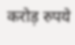करोड़ रुपये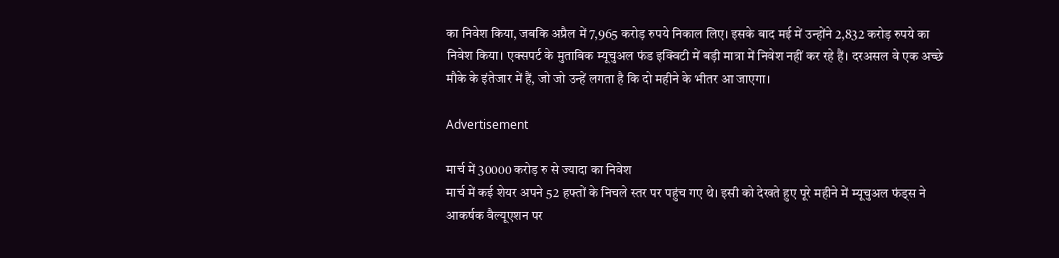का निवेश किया, जबकि अप्रैल में 7,965 करोड़ रुपये निकाल लिए। इसके बाद मई में उन्होंने 2,832 करोड़ रुपये का निवेश किया। एक्सपर्ट के मुताबिक म्यूचुअल फंड इक्विटी में बड़ी मात्रा में निवेश नहीं कर रहे हैं। दरअसल वे एक अच्छे मौके के इंतेजार में हैं, जो जो उन्हें लगता है कि दो महीने के भीतर आ जाएगा।

Advertisement

मार्च में 30000 करोड़ रु से ज्यादा का निवेश
मार्च में कई शेयर अपने 52 हफ्तों के निचले स्तर पर पहुंच गए थे। इसी को देखते हुए पूरे महीने में म्यूचुअल फंड्स ने आकर्षक वैल्यूएशन पर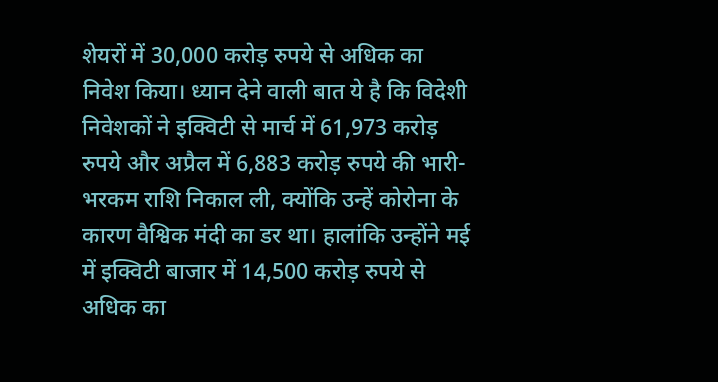शेयरों में 30,000 करोड़ रुपये से अधिक का निवेश किया। ध्यान देने वाली बात ये है कि विदेशी निवेशकों ने इक्विटी से मार्च में 61,973 करोड़ रुपये और अप्रैल में 6,883 करोड़ रुपये की भारी-भरकम राशि निकाल ली, क्योंकि उन्हें कोरोना के कारण वैश्विक मंदी का डर था। हालांकि उन्होंने मई में इक्विटी बाजार में 14,500 करोड़ रुपये से अधिक का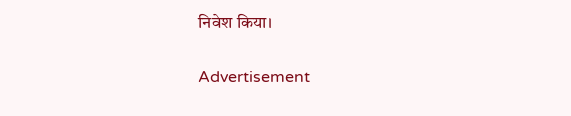निवेश किया।

Advertisement